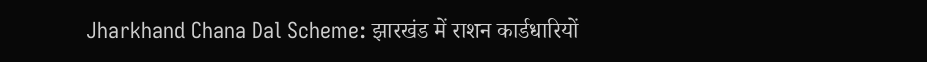Jharkhand Chana Dal Scheme: झारखंड में राशन कार्डधारियों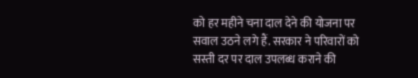को हर महीने चना दाल देने की योजना पर सवाल उठने लगे हैं. सरकार ने परिवारों को सस्ती दर पर दाल उपलब्ध कराने की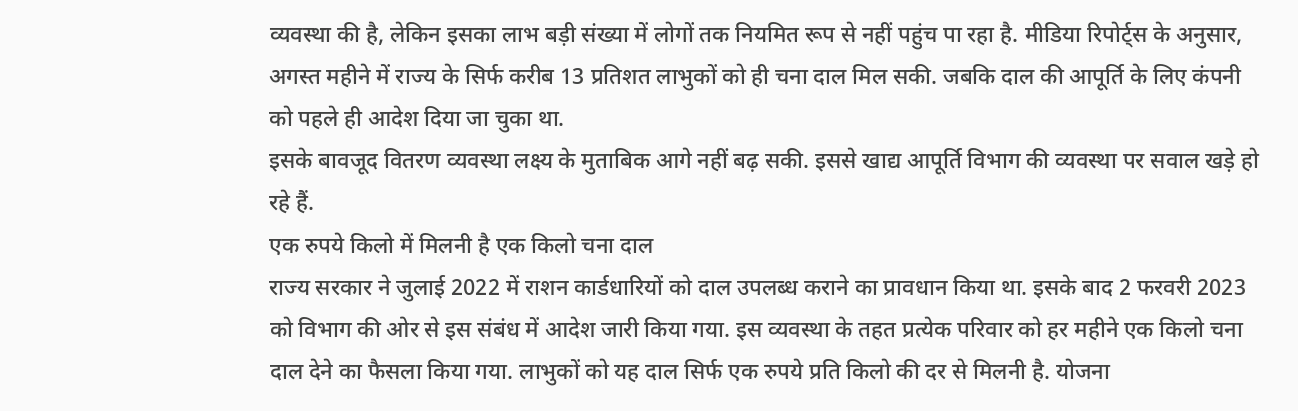व्यवस्था की है, लेकिन इसका लाभ बड़ी संख्या में लोगों तक नियमित रूप से नहीं पहुंच पा रहा है. मीडिया रिपोर्ट्स के अनुसार, अगस्त महीने में राज्य के सिर्फ करीब 13 प्रतिशत लाभुकों को ही चना दाल मिल सकी. जबकि दाल की आपूर्ति के लिए कंपनी को पहले ही आदेश दिया जा चुका था.
इसके बावजूद वितरण व्यवस्था लक्ष्य के मुताबिक आगे नहीं बढ़ सकी. इससे खाद्य आपूर्ति विभाग की व्यवस्था पर सवाल खड़े हो रहे हैं.
एक रुपये किलो में मिलनी है एक किलो चना दाल
राज्य सरकार ने जुलाई 2022 में राशन कार्डधारियों को दाल उपलब्ध कराने का प्रावधान किया था. इसके बाद 2 फरवरी 2023 को विभाग की ओर से इस संबंध में आदेश जारी किया गया. इस व्यवस्था के तहत प्रत्येक परिवार को हर महीने एक किलो चना दाल देने का फैसला किया गया. लाभुकों को यह दाल सिर्फ एक रुपये प्रति किलो की दर से मिलनी है. योजना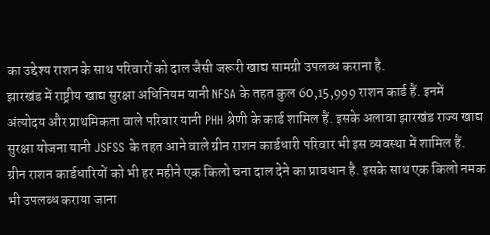का उद्देश्य राशन के साथ परिवारों को दाल जैसी जरूरी खाद्य सामग्री उपलब्ध कराना है.
झारखंड में राष्ट्रीय खाद्य सुरक्षा अधिनियम यानी NFSA के तहत कुल 60,15,999 राशन कार्ड हैं. इनमें अंत्योदय और प्राथमिकता वाले परिवार यानी PHH श्रेणी के कार्ड शामिल हैं. इसके अलावा झारखंड राज्य खाद्य सुरक्षा योजना यानी JSFSS के तहत आने वाले ग्रीन राशन कार्डधारी परिवार भी इस व्यवस्था में शामिल हैं. ग्रीन राशन कार्डधारियों को भी हर महीने एक किलो चना दाल देने का प्रावधान है. इसके साथ एक किलो नमक भी उपलब्ध कराया जाना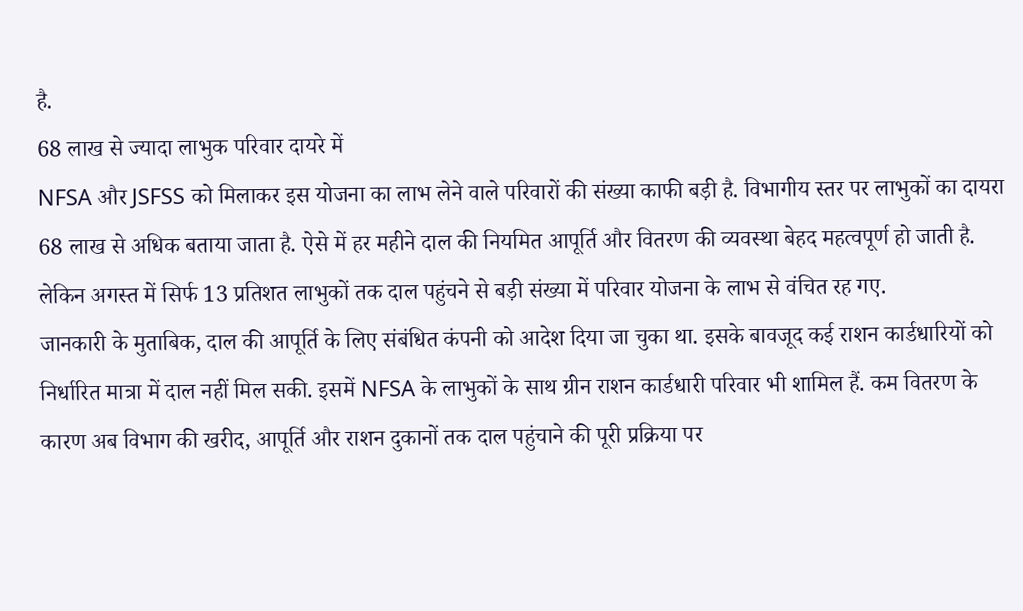है.
68 लाख से ज्यादा लाभुक परिवार दायरे में
NFSA और JSFSS को मिलाकर इस योजना का लाभ लेने वाले परिवारों की संख्या काफी बड़ी है. विभागीय स्तर पर लाभुकों का दायरा 68 लाख से अधिक बताया जाता है. ऐसे में हर महीने दाल की नियमित आपूर्ति और वितरण की व्यवस्था बेहद महत्वपूर्ण हो जाती है. लेकिन अगस्त में सिर्फ 13 प्रतिशत लाभुकों तक दाल पहुंचने से बड़ी संख्या में परिवार योजना के लाभ से वंचित रह गए.
जानकारी के मुताबिक, दाल की आपूर्ति के लिए संबंधित कंपनी को आदेश दिया जा चुका था. इसके बावजूद कई राशन कार्डधारियों को निर्धारित मात्रा में दाल नहीं मिल सकी. इसमें NFSA के लाभुकों के साथ ग्रीन राशन कार्डधारी परिवार भी शामिल हैं. कम वितरण के कारण अब विभाग की खरीद, आपूर्ति और राशन दुकानों तक दाल पहुंचाने की पूरी प्रक्रिया पर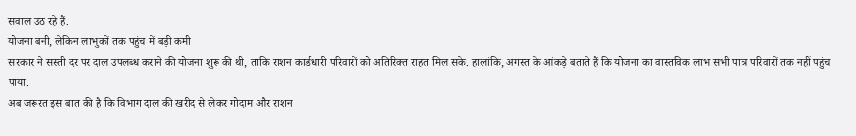सवाल उठ रहे हैं.
योजना बनी, लेकिन लाभुकों तक पहुंच में बड़ी कमी
सरकार ने सस्ती दर पर दाल उपलब्ध कराने की योजना शुरू की थी, ताकि राशन कार्डधारी परिवारों को अतिरिक्त राहत मिल सके. हालांकि, अगस्त के आंकड़े बताते हैं कि योजना का वास्तविक लाभ सभी पात्र परिवारों तक नहीं पहुंच पाया.
अब जरूरत इस बात की है कि विभाग दाल की खरीद से लेकर गोदाम और राशन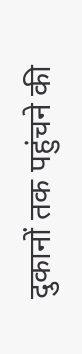दुकानों तक पहुंचने की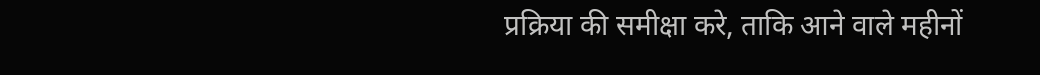प्रक्रिया की समीक्षा करे, ताकि आने वाले महीनों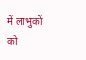में लाभुकों को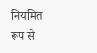नियमित रूप से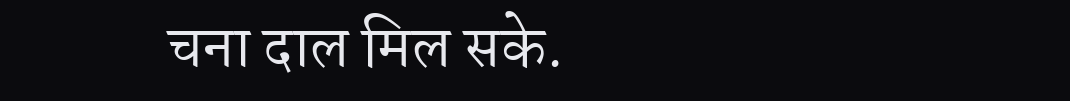चना दाल मिल सके.